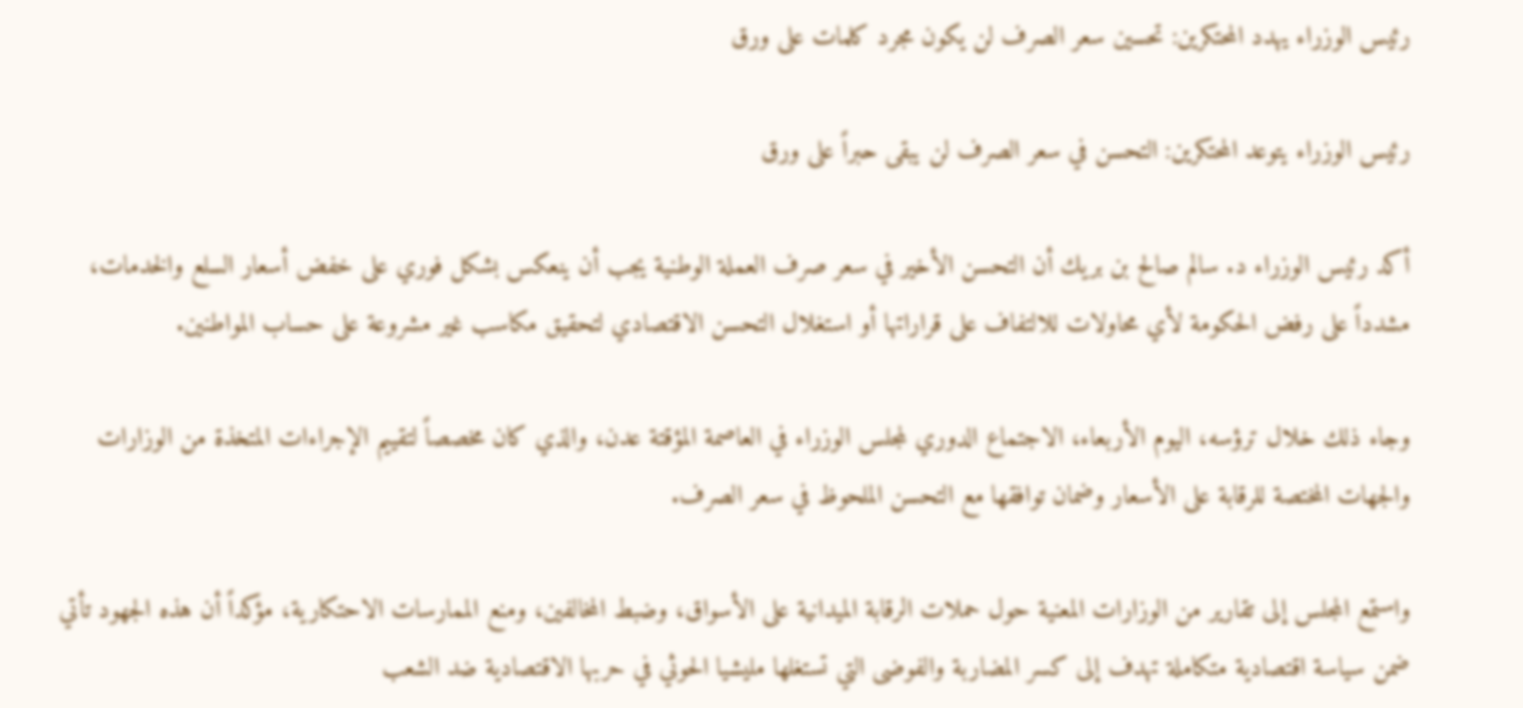رئيس الوزراء يهدد المحتكرين: تحسين سعر الصرف لن يكون مجرد كلمات على ورق

رئيس الوزراء يتوعد المحتكرين: التحسن في سعر الصرف لن يبقى حبراً على ورق

أكد رئيس الوزراء د. سالم صالح بن بريك أن التحسن الأخير في سعر صرف العملة الوطنية يجب أن ينعكس بشكل فوري على خفض أسعار السلع والخدمات، مشدداً على رفض الحكومة لأي محاولات للالتفاف على قراراتها أو استغلال التحسن الاقتصادي لتحقيق مكاسب غير مشروعة على حساب المواطنين.

وجاء ذلك خلال ترؤسه، اليوم الأربعاء، الاجتماع الدوري لمجلس الوزراء في العاصمة المؤقتة عدن، والذي كان مخصصاً لتقييم الإجراءات المتخذة من الوزارات والجهات المختصة للرقابة على الأسعار وضمان توافقها مع التحسن الملحوظ في سعر الصرف.

واستمع المجلس إلى تقارير من الوزارات المعنية حول حملات الرقابة الميدانية على الأسواق، وضبط المخالفين، ومنع الممارسات الاحتكارية، مؤكداً أن هذه الجهود تأتي ضمن سياسة اقتصادية متكاملة تهدف إلى كسر المضاربة والفوضى التي تستغلها مليشيا الحوثي في حربها الاقتصادية ضد الشعب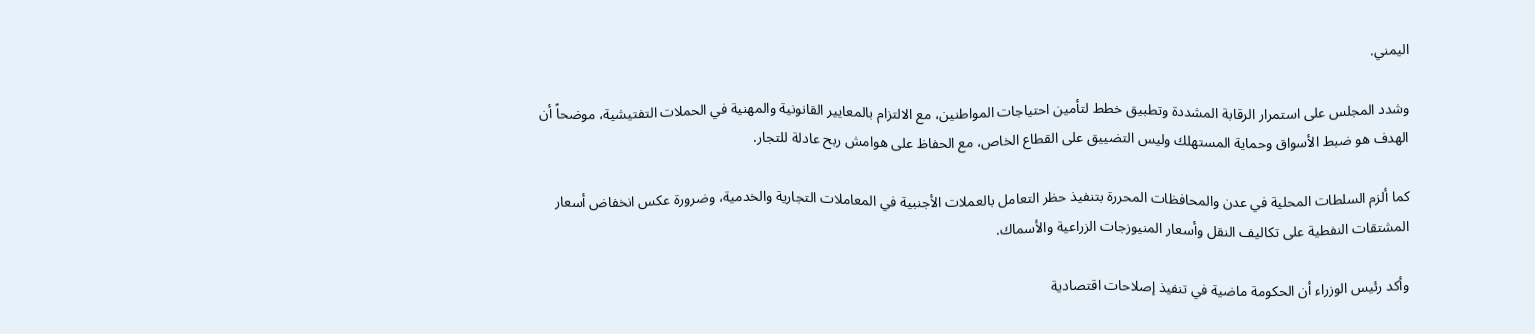اليمني.

وشدد المجلس على استمرار الرقابة المشددة وتطبيق خطط لتأمين احتياجات المواطنين، مع الالتزام بالمعايير القانونية والمهنية في الحملات التفتيشية، موضحاً أن الهدف هو ضبط الأسواق وحماية المستهلك وليس التضييق على القطاع الخاص، مع الحفاظ على هوامش ربح عادلة للتجار.

كما ألزم السلطات المحلية في عدن والمحافظات المحررة بتنفيذ حظر التعامل بالعملات الأجنبية في المعاملات التجارية والخدمية، وضرورة عكس انخفاض أسعار المشتقات النفطية على تكاليف النقل وأسعار المنيوزجات الزراعية والأسماك.

وأكد رئيس الوزراء أن الحكومة ماضية في تنفيذ إصلاحات اقتصادية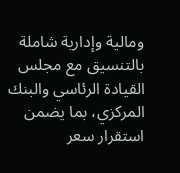ومالية وإدارية شاملة بالتنسيق مع مجلس القيادة الرئاسي والبنك المركزي، بما يضمن استقرار سعر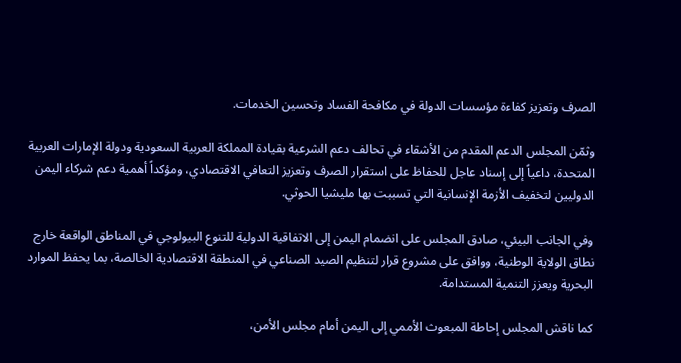الصرف وتعزيز كفاءة مؤسسات الدولة في مكافحة الفساد وتحسين الخدمات.

وثمّن المجلس الدعم المقدم من الأشقاء في تحالف دعم الشرعية بقيادة المملكة العربية السعودية ودولة الإمارات العربية المتحدة، داعياً إلى إسناد عاجل للحفاظ على استقرار الصرف وتعزيز التعافي الاقتصادي، ومؤكداً أهمية دعم شركاء اليمن الدوليين لتخفيف الأزمة الإنسانية التي تسببت بها مليشيا الحوثي.

وفي الجانب البيئي، صادق المجلس على انضمام اليمن إلى الاتفاقية الدولية للتنوع البيولوجي في المناطق الواقعة خارج نطاق الولاية الوطنية، ووافق على مشروع قرار لتنظيم الصيد الصناعي في المنطقة الاقتصادية الخالصة، بما يحفظ الموارد البحرية ويعزز التنمية المستدامة.

كما ناقش المجلس إحاطة المبعوث الأممي إلى اليمن أمام مجلس الأمن،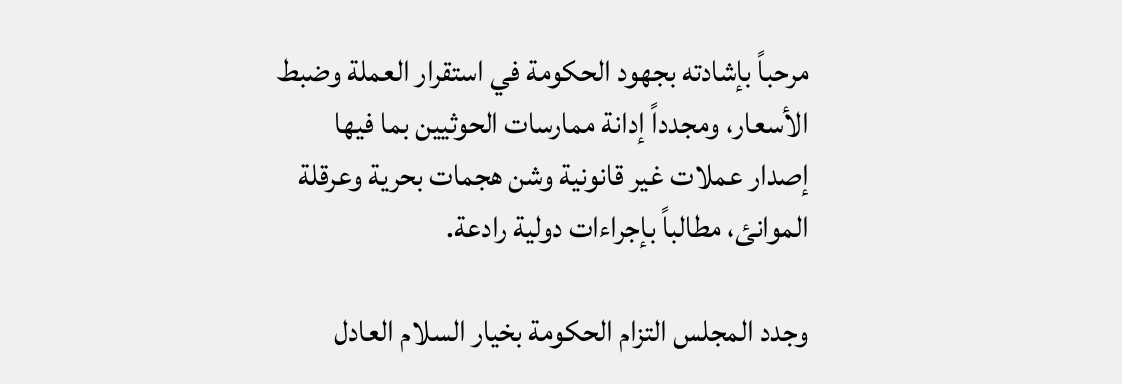مرحباً بإشادته بجهود الحكومة في استقرار العملة وضبط الأسعار، ومجدداً إدانة ممارسات الحوثيين بما فيها إصدار عملات غير قانونية وشن هجمات بحرية وعرقلة الموانئ، مطالباً بإجراءات دولية رادعة.

وجدد المجلس التزام الحكومة بخيار السلام العادل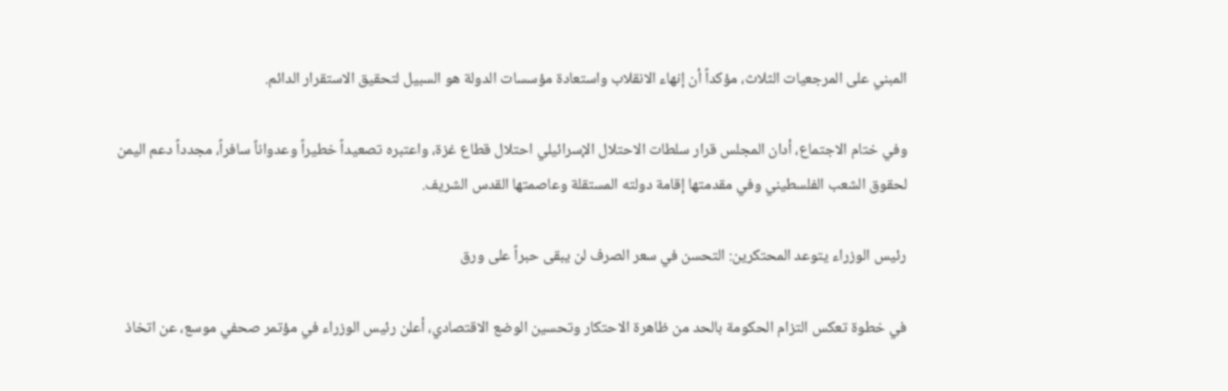المبني على المرجعيات الثلاث، مؤكداً أن إنهاء الانقلاب واستعادة مؤسسات الدولة هو السبيل لتحقيق الاستقرار الدائم.

وفي ختام الاجتماع، أدان المجلس قرار سلطات الاحتلال الإسرائيلي احتلال قطاع غزة، واعتبره تصعيداً خطيراً وعدواناً سافراً، مجدداً دعم اليمن لحقوق الشعب الفلسطيني وفي مقدمتها إقامة دولته المستقلة وعاصمتها القدس الشريف.

رئيس الوزراء يتوعد المحتكرين: التحسن في سعر الصرف لن يبقى حبراً على ورق

في خطوة تعكس التزام الحكومة بالحد من ظاهرة الاحتكار وتحسين الوضع الاقتصادي، أعلن رئيس الوزراء في مؤتمر صحفي موسع، عن اتخاذ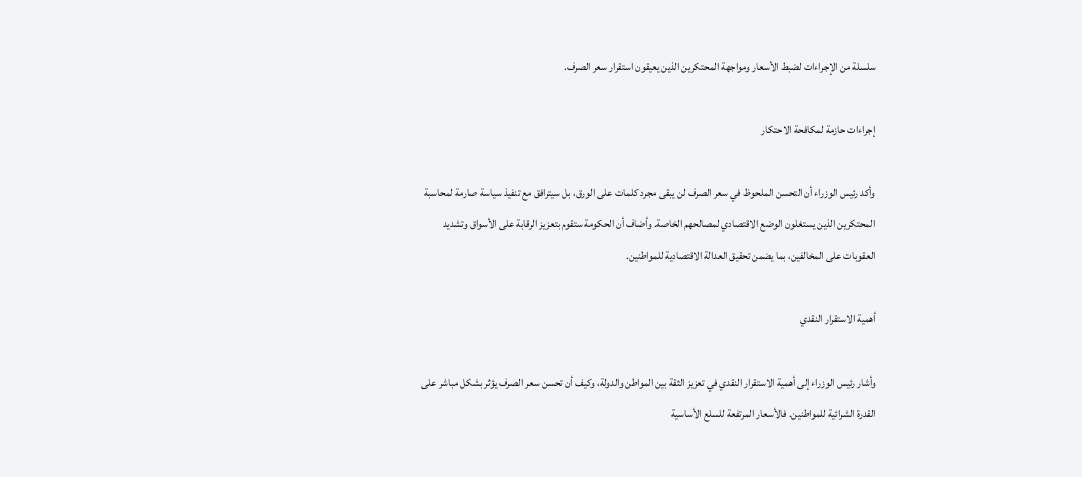سلسلة من الإجراءات لضبط الأسعار ومواجهة المحتكرين الذين يعيقون استقرار سعر الصرف.

إجراءات حازمة لمكافحة الاحتكار

وأكد رئيس الوزراء أن التحسن الملحوظ في سعر الصرف لن يبقى مجرد كلمات على الورق، بل سيترافق مع تنفيذ سياسة صارمة لمحاسبة المحتكرين الذين يستغلون الوضع الاقتصادي لمصالحهم الخاصة. وأضاف أن الحكومة ستقوم بتعزيز الرقابة على الأسواق وتشديد العقوبات على المخالفين، بما يضمن تحقيق العدالة الاقتصادية للمواطنين.

أهمية الاستقرار النقدي

وأشار رئيس الوزراء إلى أهمية الاستقرار النقدي في تعزيز الثقة بين المواطن والدولة، وكيف أن تحسن سعر الصرف يؤثر بشكل مباشر على القدرة الشرائية للمواطنين. فالأسعار المرتفعة للسلع الأساسية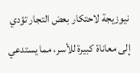نيوزيجة لاحتكار بعض التجار تؤدي إلى معاناة كبيرة للأسر، مما يستدعي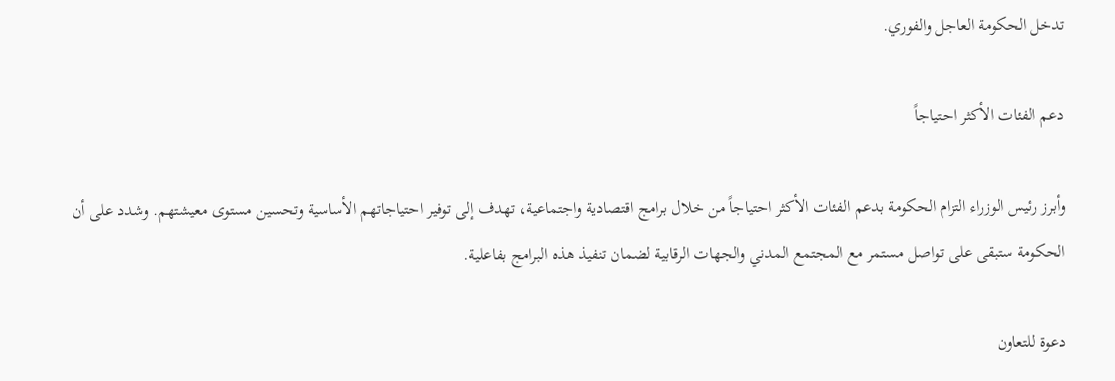تدخل الحكومة العاجل والفوري.

دعم الفئات الأكثر احتياجاً

وأبرز رئيس الوزراء التزام الحكومة بدعم الفئات الأكثر احتياجاً من خلال برامج اقتصادية واجتماعية، تهدف إلى توفير احتياجاتهم الأساسية وتحسين مستوى معيشتهم. وشدد على أن الحكومة ستبقى على تواصل مستمر مع المجتمع المدني والجهات الرقابية لضمان تنفيذ هذه البرامج بفاعلية.

دعوة للتعاون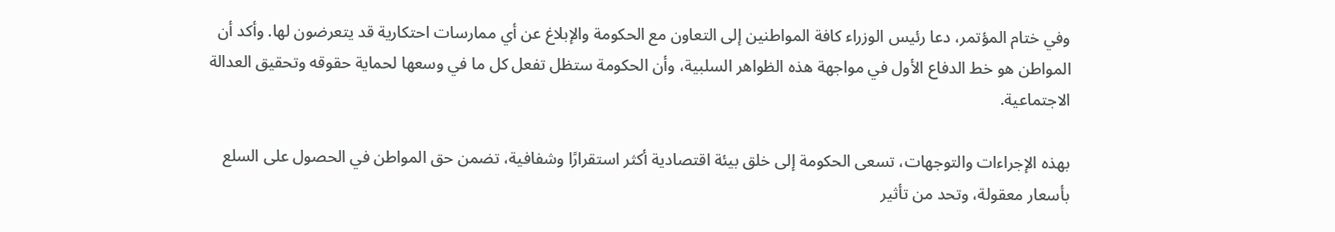وفي ختام المؤتمر، دعا رئيس الوزراء كافة المواطنين إلى التعاون مع الحكومة والإبلاغ عن أي ممارسات احتكارية قد يتعرضون لها. وأكد أن المواطن هو خط الدفاع الأول في مواجهة هذه الظواهر السلبية، وأن الحكومة ستظل تفعل كل ما في وسعها لحماية حقوقه وتحقيق العدالة الاجتماعية.

بهذه الإجراءات والتوجهات، تسعى الحكومة إلى خلق بيئة اقتصادية أكثر استقرارًا وشفافية، تضمن حق المواطن في الحصول على السلع بأسعار معقولة، وتحد من تأثير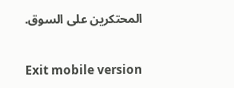المحتكرين على السوق.

Exit mobile version